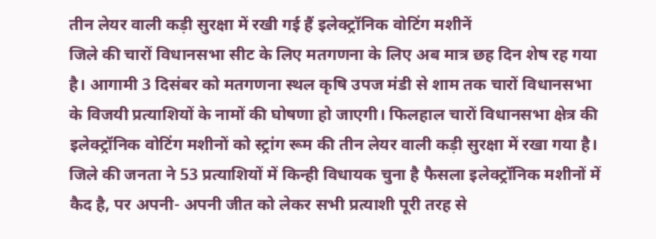तीन लेयर वाली कड़ी सुरक्षा में रखी गई हैं इलेक्ट्रॉनिक वोटिंग मशीनें
जिले की चारों विधानसभा सीट के लिए मतगणना के लिए अब मात्र छह दिन शेष रह गया है। आगामी 3 दिसंबर को मतगणना स्थल कृषि उपज मंडी से शाम तक चारों विधानसभा के विजयी प्रत्याशियों के नामों की घोषणा हो जाएगी। फिलहाल चारों विधानसभा क्षेत्र की इलेक्ट्रॉनिक वोटिंग मशीनों को स्ट्रांग रूम की तीन लेयर वाली कड़ी सुरक्षा में रखा गया है। जिले की जनता ने 53 प्रत्याशियों में किन्ही विधायक चुना है फैसला इलेक्ट्रॉनिक मशीनों में कैद है, पर अपनी- अपनी जीत को लेकर सभी प्रत्याशी पूरी तरह से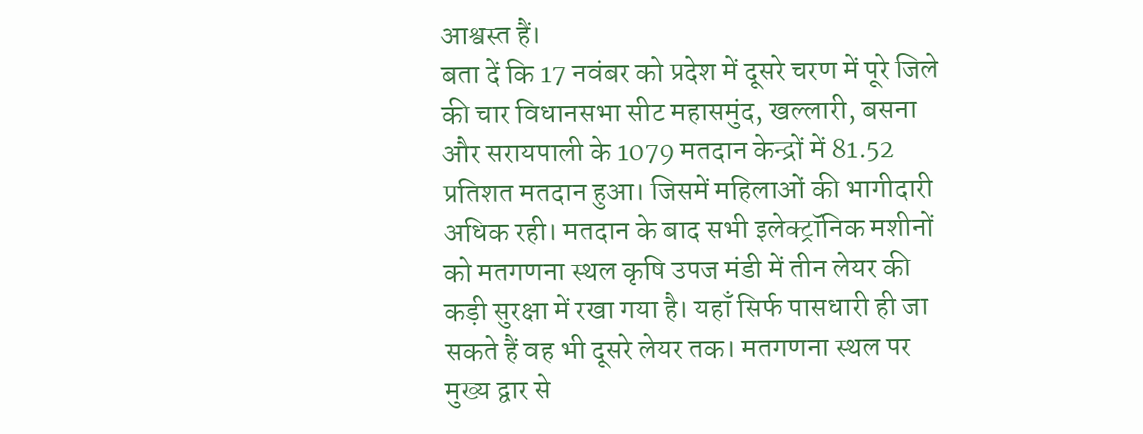आश्वस्त हैं।
बता दें कि 17 नवंबर को प्रदेश में दूसरे चरण में पूरे जिले की चार विधानसभा सीट महासमुंद, खल्लारी, बसना और सरायपाली के 1079 मतदान केन्द्रों में 81.52 प्रतिशत मतदान हुआ। जिसमें महिलाओं की भागीदारी अधिक रही। मतदान के बाद सभी इलेक्ट्रॉनिक मशीनों को मतगणना स्थल कृषि उपज मंडी में तीन लेयर की कड़ी सुरक्षा में रखा गया है। यहाँ सिर्फ पासधारी ही जा सकते हैं वह भी दूसरे लेयर तक। मतगणना स्थल पर मुख्य द्वार से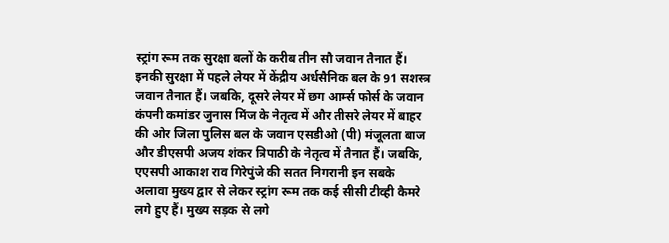स्ट्रांग रूम तक सुरक्षा बलों के करीब तीन सौ जवान तैनात हैं। इनकी सुरक्षा में पहले लेयर में केंद्रीय अर्धसैनिक बल के 91 सशस्त्र जवान तैनात हैं। जबकि, दूसरे लेयर में छग आर्म्स फोर्स के जवान कंपनी कमांडर जुनास मिंज के नेतृत्व में और तीसरे लेयर में बाहर की ओर जिला पुलिस बल के जवान एसडीओ (पी) मंजूलता बाज और डीएसपी अजय शंकर त्रिपाठी के नेतृत्व में तैनात हैं। जबकि, एएसपी आकाश राव गिरेपुंजे की सतत निगरानी इन सबके अलावा मुख्य द्वार से लेकर स्ट्रांग रूम तक कई सीसी टीव्ही कैमरे लगे हुए हैं। मुख्य सड़क से लगे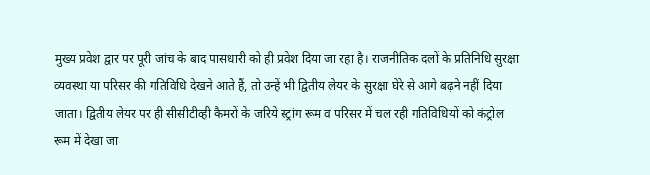मुख्य प्रवेश द्वार पर पूरी जांच के बाद पासधारी को ही प्रवेश दिया जा रहा है। राजनीतिक दलों के प्रतिनिधि सुरक्षा व्यवस्था या परिसर की गतिविधि देखने आते हैं, तो उन्हें भी द्वितीय लेयर के सुरक्षा घेरे से आगे बढ़ने नहीं दिया जाता। द्वितीय लेयर पर ही सीसीटीव्ही कैमरों के जरिये स्ट्रांग रूम व परिसर में चल रही गतिविधियों को कंट्रोल रूम में देखा जा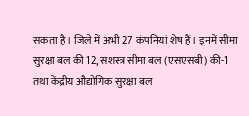सकता है। जिले में अभी 27 कंपनियां शेष हैं। इनमें सीमा सुरक्षा बल की 12, सशस्त्र सीमा बल (एसएसबी) की-1 तथा केंद्रीय औद्योगिक सुरक्षा बल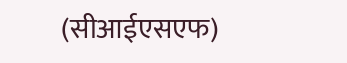(सीआईएसएफ)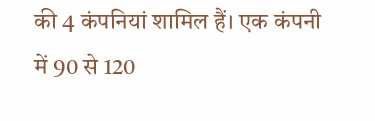की 4 कंपनियां शामिल हैं। एक कंपनी में 90 से 120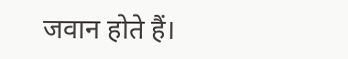जवान होते हैं।